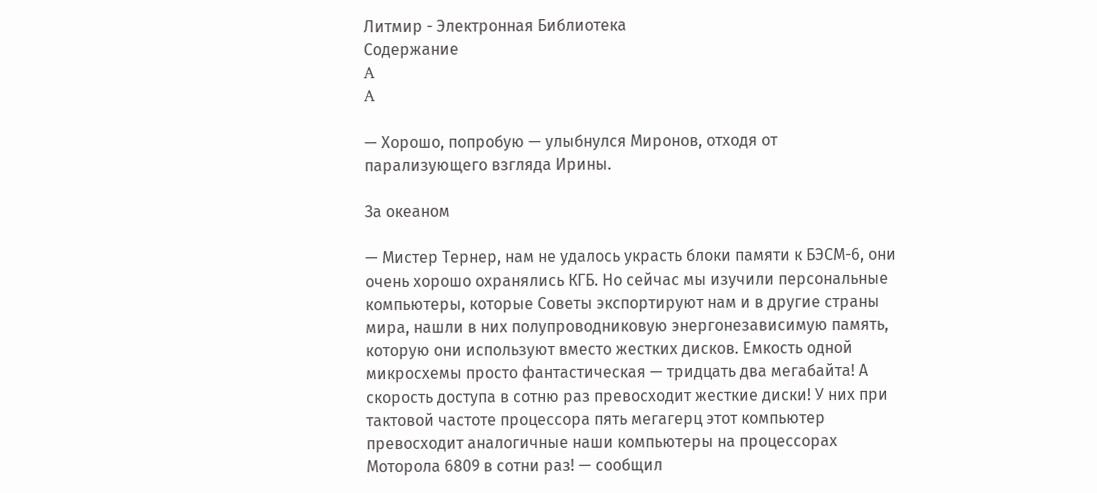Литмир - Электронная Библиотека
Содержание
A
A

— Хорошо, попробую — улыбнулся Миронов, отходя от парализующего взгляда Ирины.

За океаном

— Мистер Тернер, нам не удалось украсть блоки памяти к БЭСМ-6, они очень хорошо охранялись КГБ. Но сейчас мы изучили персональные компьютеры, которые Советы экспортируют нам и в другие страны мира, нашли в них полупроводниковую энергонезависимую память, которую они используют вместо жестких дисков. Емкость одной микросхемы просто фантастическая — тридцать два мегабайта! А скорость доступа в сотню раз превосходит жесткие диски! У них при тактовой частоте процессора пять мегагерц этот компьютер превосходит аналогичные наши компьютеры на процессорах Моторола 6809 в сотни раз! — сообщил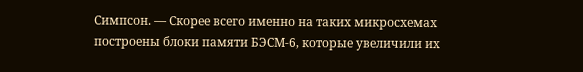Симпсон. — Скорее всего именно на таких микросхемах построены блоки памяти БЭСМ-6, которые увеличили их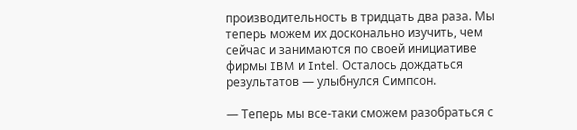производительность в тридцать два раза. Мы теперь можем их досконально изучить, чем сейчас и занимаются по своей инициативе фирмы IBM и Intel. Осталось дождаться результатов — улыбнулся Симпсон.

— Теперь мы все-таки сможем разобраться с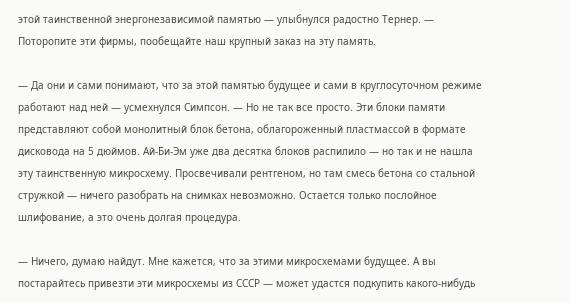этой таинственной энергонезависимой памятью — улыбнулся радостно Тернер. — Поторопите эти фирмы, пообещайте наш крупный заказ на эту память.

— Да они и сами понимают, что за этой памятью будущее и сами в круглосуточном режиме работают над ней — усмехнулся Симпсон. — Но не так все просто. Эти блоки памяти представляют собой монолитный блок бетона, облагороженный пластмассой в формате дисковода на 5 дюймов. Ай-Би-Эм уже два десятка блоков распилило — но так и не нашла эту таинственную микросхему. Просвечивали рентгеном, но там смесь бетона со стальной стружкой — ничего разобрать на снимках невозможно. Остается только послойное шлифование, а это очень долгая процедура.

— Ничего, думаю найдут. Мне кажется, что за этими микросхемами будущее. А вы постарайтесь привезти эти микросхемы из СССР — может удастся подкупить какого-нибудь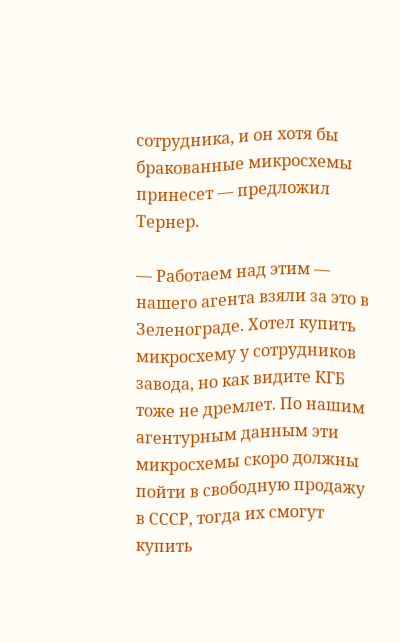сотрудника, и он хотя бы бракованные микросхемы принесет — предложил Тернер.

— Работаем над этим — нашего агента взяли за это в Зеленограде. Хотел купить микросхему у сотрудников завода, но как видите КГБ тоже не дремлет. По нашим агентурным данным эти микросхемы скоро должны пойти в свободную продажу в СССР, тогда их смогут купить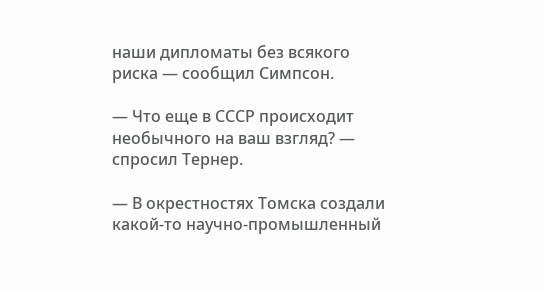наши дипломаты без всякого риска — сообщил Симпсон.

— Что еще в СССР происходит необычного на ваш взгляд? — спросил Тернер.

— В окрестностях Томска создали какой-то научно-промышленный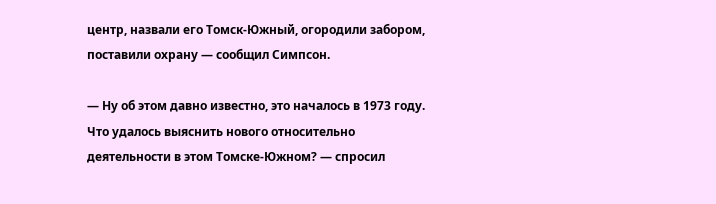центр, назвали его Томск-Южный, огородили забором, поставили охрану — сообщил Симпсон.

— Ну об этом давно известно, это началось в 1973 году. Что удалось выяснить нового относительно деятельности в этом Томске-Южном? — спросил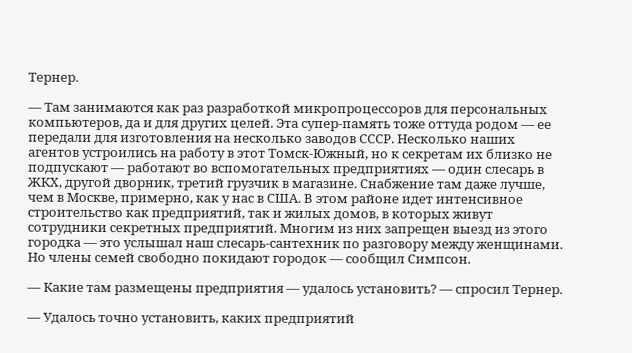Тернер.

— Там занимаются как раз разработкой микропроцессоров для персональных компьютеров, да и для других целей. Эта супер-память тоже оттуда родом — ее передали для изготовления на несколько заводов СССР. Несколько наших агентов устроились на работу в этот Томск-Южный, но к секретам их близко не подпускают — работают во вспомогательных предприятиях — один слесарь в ЖКХ, другой дворник, третий грузчик в магазине. Снабжение там даже лучше, чем в Москве, примерно, как у нас в США. В этом районе идет интенсивное строительство как предприятий, так и жилых домов, в которых живут сотрудники секретных предприятий. Многим из них запрещен выезд из этого городка — это услышал наш слесарь-сантехник по разговору между женщинами. Но члены семей свободно покидают городок — сообщил Симпсон.

— Какие там размещены предприятия — удалось установить? — спросил Тернер.

— Удалось точно установить, каких предприятий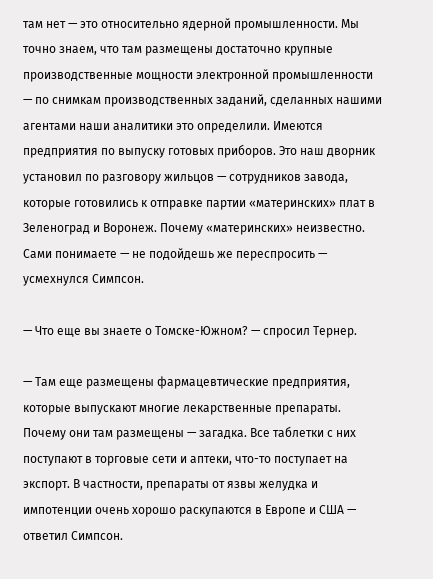там нет — это относительно ядерной промышленности. Мы точно знаем, что там размещены достаточно крупные производственные мощности электронной промышленности — по снимкам производственных заданий, сделанных нашими агентами наши аналитики это определили. Имеются предприятия по выпуску готовых приборов. Это наш дворник установил по разговору жильцов — сотрудников завода, которые готовились к отправке партии «материнских» плат в Зеленоград и Воронеж. Почему «материнских» неизвестно. Сами понимаете — не подойдешь же переспросить — усмехнулся Симпсон.

— Что еще вы знаете о Томске-Южном? — спросил Тернер.

— Там еще размещены фармацевтические предприятия, которые выпускают многие лекарственные препараты. Почему они там размещены — загадка. Все таблетки с них поступают в торговые сети и аптеки, что-то поступает на экспорт. В частности, препараты от язвы желудка и импотенции очень хорошо раскупаются в Европе и США — ответил Симпсон.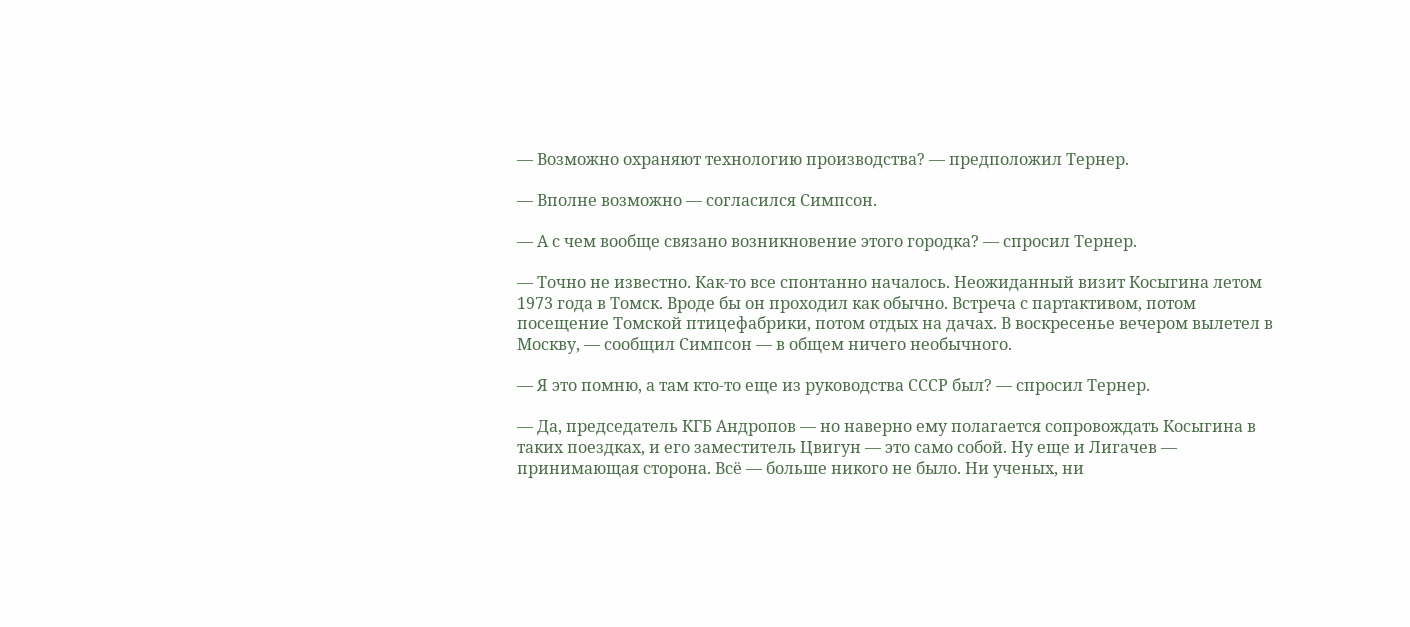— Возможно охраняют технологию производства? — предположил Тернер.

— Вполне возможно — согласился Симпсон.

— А с чем вообще связано возникновение этого городка? — спросил Тернер.

— Точно не известно. Как-то все спонтанно началось. Неожиданный визит Косыгина летом 1973 года в Томск. Вроде бы он проходил как обычно. Встреча с партактивом, потом посещение Томской птицефабрики, потом отдых на дачах. В воскресенье вечером вылетел в Москву, — сообщил Симпсон — в общем ничего необычного.

— Я это помню, а там кто-то еще из руководства СССР был? — спросил Тернер.

— Да, председатель КГБ Андропов — но наверно ему полагается сопровождать Косыгина в таких поездках, и его заместитель Цвигун — это само собой. Ну еще и Лигачев — принимающая сторона. Всё — больше никого не было. Ни ученых, ни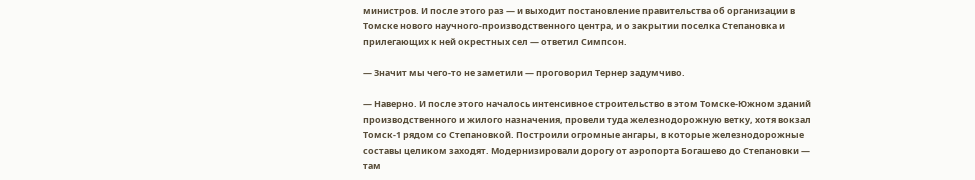министров. И после этого раз — и выходит постановление правительства об организации в Томске нового научного-производственного центра, и о закрытии поселка Степановка и прилегающих к ней окрестных сел — ответил Симпсон.

— Значит мы чего-то не заметили — проговорил Тернер задумчиво.

— Наверно. И после этого началось интенсивное строительство в этом Томске-Южном зданий производственного и жилого назначения, провели туда железнодорожную ветку, хотя вокзал Томск-1 рядом со Степановкой. Построили огромные ангары, в которые железнодорожные составы целиком заходят. Модернизировали дорогу от аэропорта Богашево до Степановки — там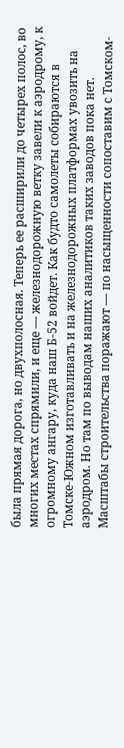была прямая дорога, но двухполосная. Теперь ее расширили до четырех полос, во многих местах спрямили, и еще — железнодорожную ветку завели к аэродрому, к огромному ангару, куда наш Б-52 войдет. Как будто самолеты собираются в Томске-Южном изготавливать и на железнодорожных платформах увозить на аэродром. Но там по выводам наших аналитиков таких заводов пока нет. Масштабы строительства поражают — по насыщенности сопоставим с Томском-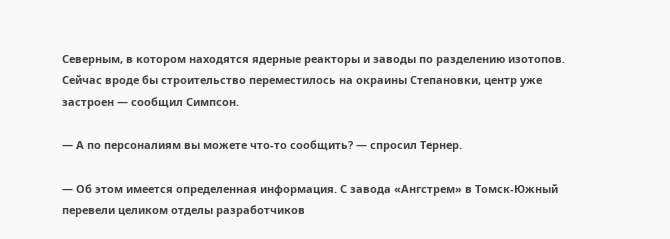Северным, в котором находятся ядерные реакторы и заводы по разделению изотопов. Сейчас вроде бы строительство переместилось на окраины Степановки, центр уже застроен — сообщил Симпсон.

— А по персоналиям вы можете что-то сообщить? — спросил Тернер.

— Об этом имеется определенная информация. С завода «Ангстрем» в Томск-Южный перевели целиком отделы разработчиков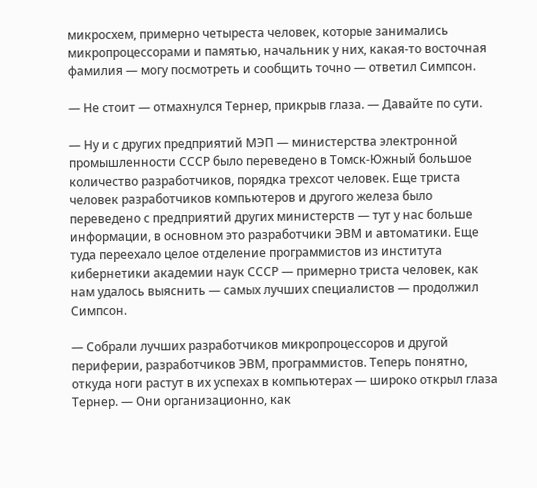микросхем, примерно четыреста человек, которые занимались микропроцессорами и памятью, начальник у них, какая-то восточная фамилия — могу посмотреть и сообщить точно — ответил Симпсон.

— Не стоит — отмахнулся Тернер, прикрыв глаза. — Давайте по сути.

— Ну и с других предприятий МЭП — министерства электронной промышленности СССР было переведено в Томск-Южный большое количество разработчиков, порядка трехсот человек. Еще триста человек разработчиков компьютеров и другого железа было переведено с предприятий других министерств — тут у нас больше информации, в основном это разработчики ЭВМ и автоматики. Еще туда переехало целое отделение программистов из института кибернетики академии наук СССР — примерно триста человек, как нам удалось выяснить — самых лучших специалистов — продолжил Симпсон.

— Собрали лучших разработчиков микропроцессоров и другой периферии, разработчиков ЭВМ, программистов. Теперь понятно, откуда ноги растут в их успехах в компьютерах — широко открыл глаза Тернер. — Они организационно, как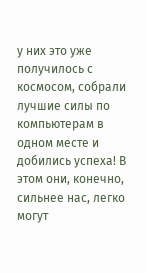у них это уже получилось с космосом, собрали лучшие силы по компьютерам в одном месте и добились успеха! В этом они, конечно, сильнее нас, легко могут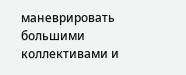маневрировать большими коллективами и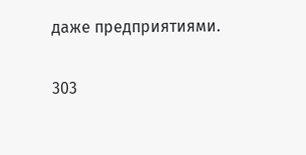даже предприятиями.

303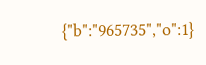{"b":"965735","o":1}